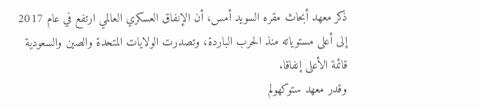ذكر معهد أبحاث مقره السويد أمس، أن الإنفاق العسكري العالمي ارتفع في عام 2017 إلى أعلى مستوياته منذ الحرب الباردة، وتصدرت الولايات المتحدة والصين والسعودية قائمة الأعلى إنفاقا.
وقدر معهد ستوكهولم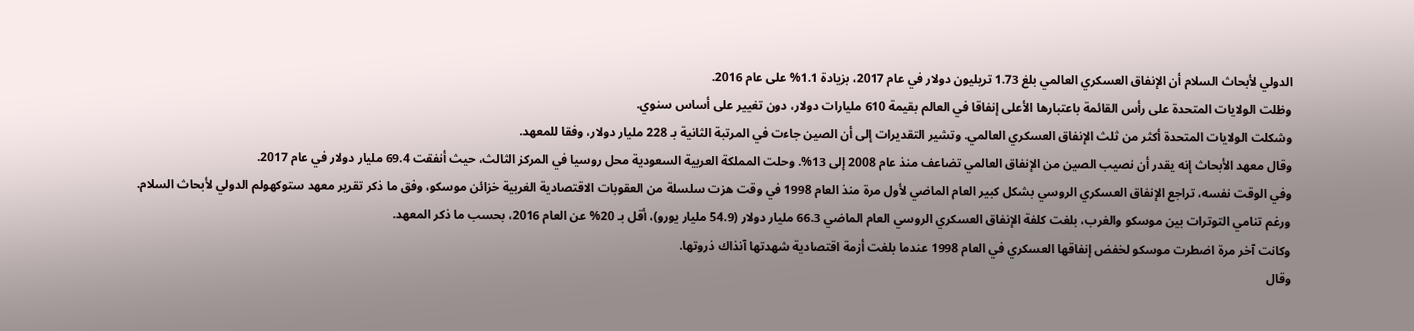الدولي لأبحاث السلام أن الإنفاق العسكري العالمي بلغ 1.73 تريليون دولار في عام 2017، بزيادة 1.1% على عام 2016.
وظلت الولايات المتحدة على رأس القائمة باعتبارها الأعلى إنفاقا في العالم بقيمة 610 مليارات دولار، دون تغيير على أساس سنوي.
وشكلت الولايات المتحدة أكثر من ثلث الإنفاق العسكري العالمي. وتشير التقديرات إلى أن الصين جاءت في المرتبة الثانية بـ 228 مليار دولار، وفقا للمعهد.
وقال معهد الأبحاث إنه يقدر أن نصيب الصين من الإنفاق العالمي تضاعف منذ عام 2008 إلى 13%. وحلت المملكة العربية السعودية محل روسيا في المركز الثالث، حيث أنفقت 69.4 مليار دولار في عام 2017.
وفي الوقت نفسه، تراجع الإنفاق العسكري الروسي بشكل كبير العام الماضي لأول مرة منذ العام 1998 في وقت هزت سلسلة من العقوبات الاقتصادية الغربية خزائن موسكو، وفق ما ذكر تقرير معهد ستوكهولم الدولي لأبحاث السلام.
ورغم تنامي التوترات بين موسكو والغرب، بلغت كلفة الإنفاق العسكري الروسي العام الماضي 66.3 مليار دولار (54.9 مليار يورو)، أقل بـ 20% عن العام 2016، بحسب ما ذكر المعهد.
وكانت آخر مرة اضطرت موسكو لخفض إنفاقها العسكري في العام 1998 عندما بلغت أزمة اقتصادية شهدتها آنذاك ذروتها.
وقال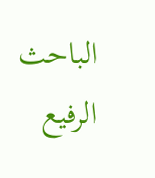الباحث الرفيع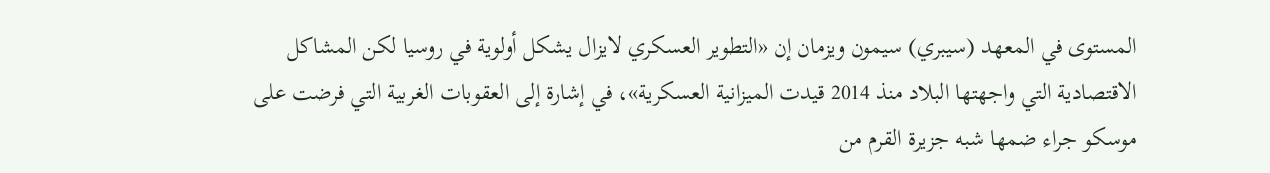المستوى في المعهد (سيبري) سيمون ويزمان إن «التطوير العسكري لايزال يشكل أولوية في روسيا لكن المشاكل الاقتصادية التي واجهتها البلاد منذ 2014 قيدت الميزانية العسكرية»، في إشارة إلى العقوبات الغربية التي فرضت على موسكو جراء ضمها شبه جزيرة القرم من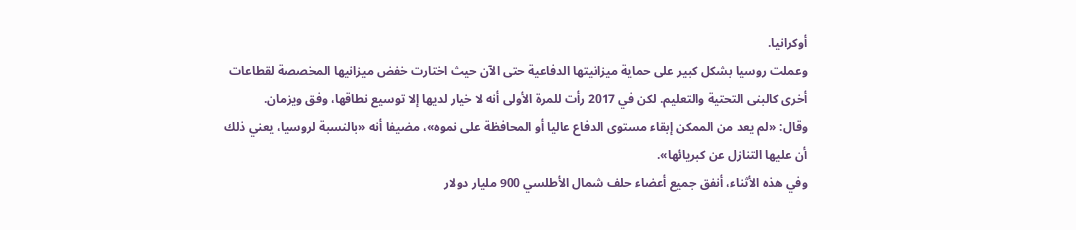أوكرانيا.
وعملت روسيا بشكل كبير على حماية ميزانيتها الدفاعية حتى الآن حيث اختارت خفض ميزانيها المخصصة لقطاعات أخرى كالبنى التحتية والتعليم. لكن في 2017 رأت للمرة الأولى أنه لا خيار لديها إلا توسيع نطاقها، وفق ويزمان.
وقال: «لم يعد من الممكن إبقاء مستوى الدفاع عاليا أو المحافظة على نموه»، مضيفا أنه «بالنسبة لروسيا، يعني ذلك أن عليها التنازل عن كبريائها».
وفي هذه الأثناء، أنفق جميع أعضاء حلف شمال الأطلسي 900 مليار دولار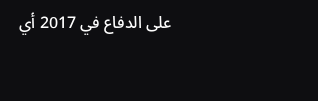على الدفاع في 2017 أي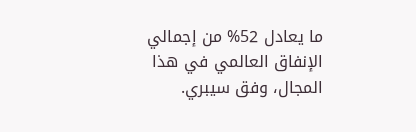ما يعادل 52% من إجمالي الإنفاق العالمي في هذا المجال، وفق سيبري.